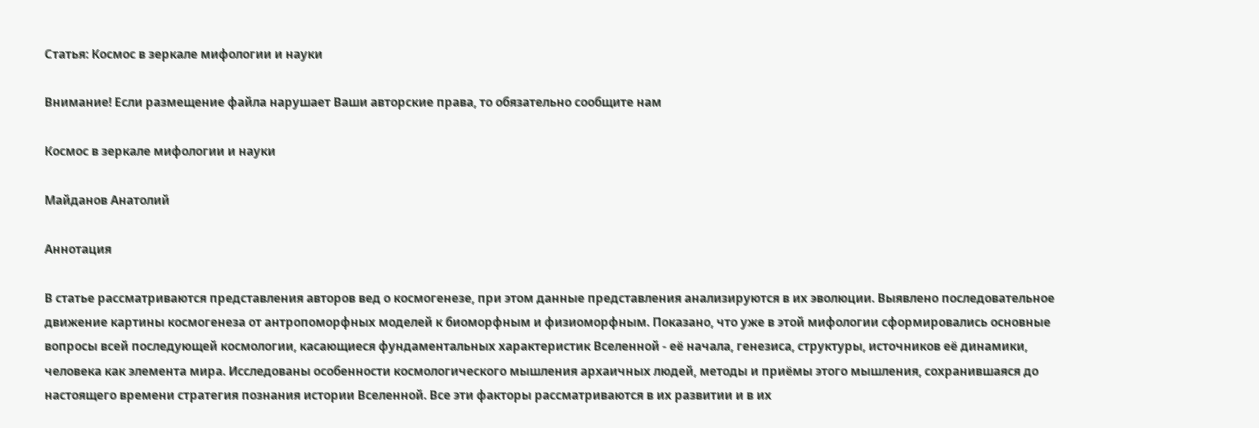Статья: Космос в зеркале мифологии и науки

Внимание! Если размещение файла нарушает Ваши авторские права, то обязательно сообщите нам

Космос в зеркале мифологии и науки

Майданов Анатолий

Аннотация

В статье рассматриваются представления авторов вед о космогенезе, при этом данные представления анализируются в их эволюции. Выявлено последовательное движение картины космогенеза от антропоморфных моделей к биоморфным и физиоморфным. Показано, что уже в этой мифологии сформировались основные вопросы всей последующей космологии, касающиеся фундаментальных характеристик Вселенной - её начала, генезиса, структуры, источников её динамики, человека как элемента мира. Исследованы особенности космологического мышления архаичных людей, методы и приёмы этого мышления, сохранившаяся до настоящего времени стратегия познания истории Вселенной. Все эти факторы рассматриваются в их развитии и в их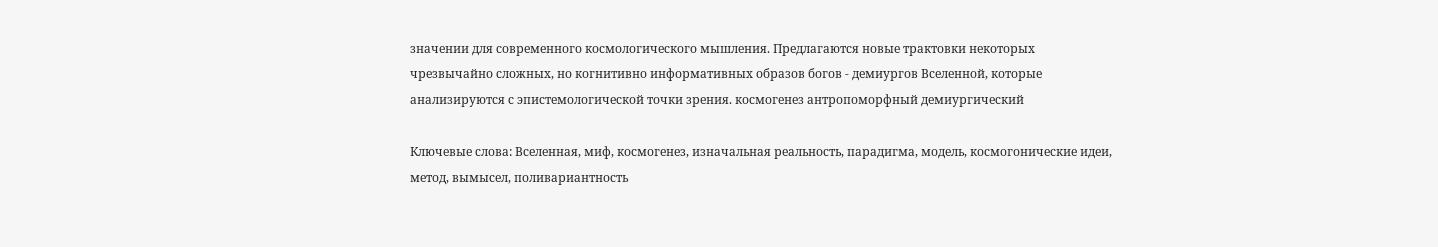значении для современного космологического мышления. Предлагаются новые трактовки некоторых чрезвычайно сложных, но когнитивно информативных образов богов - демиургов Вселенной, которые анализируются с эпистемологической точки зрения. космогенез антропоморфный демиургический

Ключевые слова: Вселенная, миф, космогенез, изначальная реальность, парадигма, модель, космогонические идеи, метод, вымысел, поливариантность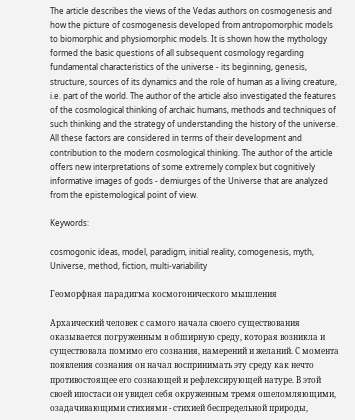The article describes the views of the Vedas authors on cosmogenesis and how the picture of cosmogenesis developed from antropomorphic models to biomorphic and physiomorphic models. It is shown how the mythology formed the basic questions of all subsequent cosmology regarding fundamental characteristics of the universe - its beginning, genesis, structure, sources of its dynamics and the role of human as a living creature, i.e. part of the world. The author of the article also investigated the features of the cosmological thinking of archaic humans, methods and techniques of such thinking and the strategy of understanding the history of the universe. All these factors are considered in terms of their development and contribution to the modern cosmological thinking. The author of the article offers new interpretations of some extremely complex but cognitively informative images of gods - demiurges of the Universe that are analyzed from the epistemological point of view.

Keywords:

cosmogonic ideas, model, paradigm, initial reality, comogenesis, myth, Universe, method, fiction, multi-variability

Геоморфная парадигма космогонического мышления

Архаический человек с самого начала своего существования оказывается погруженным в обширную среду, которая возникла и существовала помимо его сознания, намерений и желаний. С момента появления сознания он начал воспринимать эту среду как нечто противостоящее его сознающей и рефлексирующей натуре. В этой своей ипостаси он увидел себя окруженным тремя ошеломляющими, озадачивающими стихиями - стихией беспредельной природы,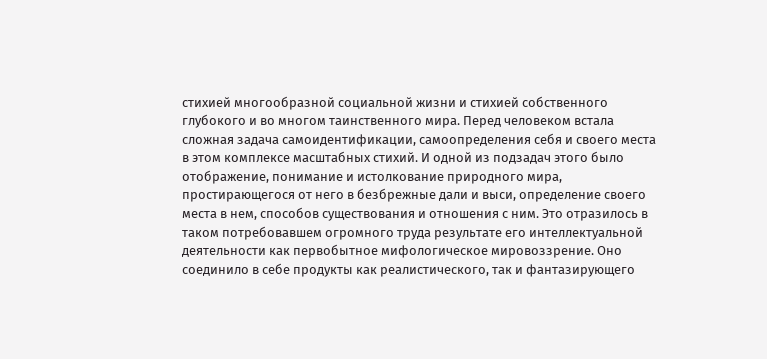стихией многообразной социальной жизни и стихией собственного глубокого и во многом таинственного мира. Перед человеком встала сложная задача самоидентификации, самоопределения себя и своего места в этом комплексе масштабных стихий. И одной из подзадач этого было отображение, понимание и истолкование природного мира, простирающегося от него в безбрежные дали и выси, определение своего места в нем, способов существования и отношения с ним. Это отразилось в таком потребовавшем огромного труда результате его интеллектуальной деятельности как первобытное мифологическое мировоззрение. Оно соединило в себе продукты как реалистического, так и фантазирующего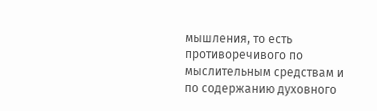мышления, то есть противоречивого по мыслительным средствам и по содержанию духовного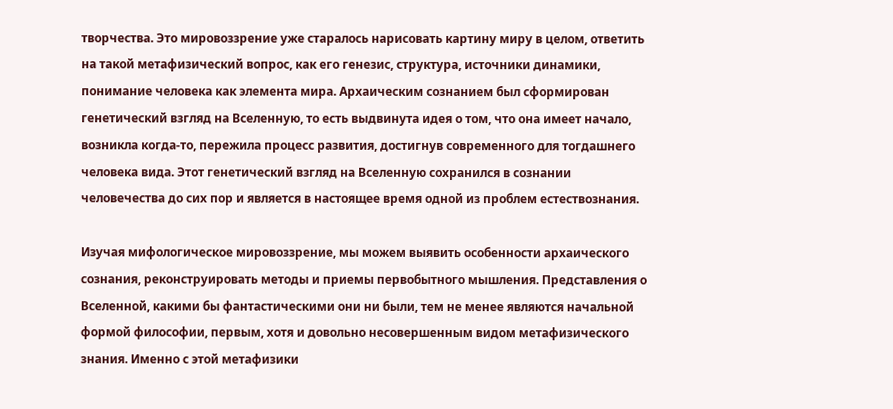творчества. Это мировоззрение уже старалось нарисовать картину миру в целом, ответить на такой метафизический вопрос, как его генезис, структура, источники динамики, понимание человека как элемента мира. Архаическим сознанием был сформирован генетический взгляд на Вселенную, то есть выдвинута идея о том, что она имеет начало, возникла когда-то, пережила процесс развития, достигнув современного для тогдашнего человека вида. Этот генетический взгляд на Вселенную сохранился в сознании человечества до сих пор и является в настоящее время одной из проблем естествознания.

Изучая мифологическое мировоззрение, мы можем выявить особенности архаического сознания, реконструировать методы и приемы первобытного мышления. Представления о Вселенной, какими бы фантастическими они ни были, тем не менее являются начальной формой философии, первым, хотя и довольно несовершенным видом метафизического знания. Именно с этой метафизики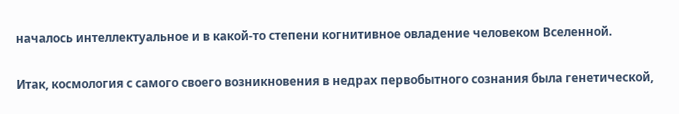началось интеллектуальное и в какой-то степени когнитивное овладение человеком Вселенной.

Итак, космология с самого своего возникновения в недрах первобытного сознания была генетической,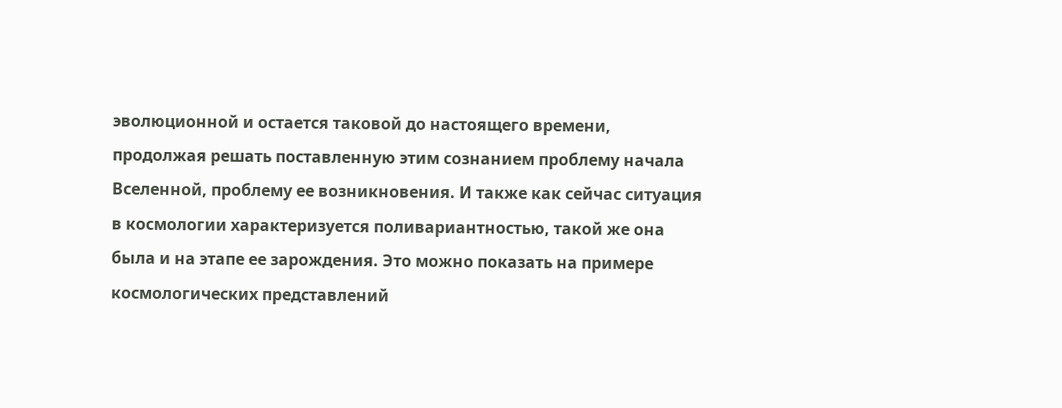эволюционной и остается таковой до настоящего времени, продолжая решать поставленную этим сознанием проблему начала Вселенной, проблему ее возникновения. И также как сейчас ситуация в космологии характеризуется поливариантностью, такой же она была и на этапе ее зарождения. Это можно показать на примере космологических представлений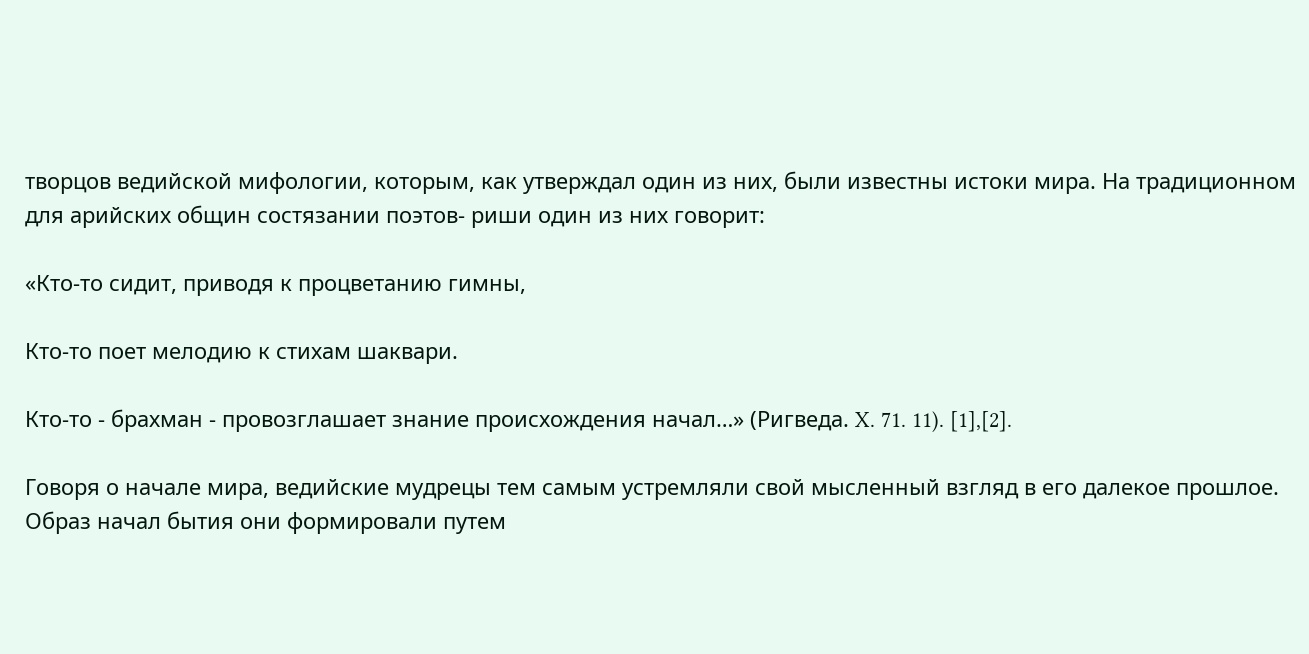творцов ведийской мифологии, которым, как утверждал один из них, были известны истоки мира. На традиционном для арийских общин состязании поэтов- риши один из них говорит:

«Кто-то сидит, приводя к процветанию гимны,

Кто-то поет мелодию к стихам шаквари.

Кто-то - брахман - провозглашает знание происхождения начал…» (Ригведа. X. 71. 11). [1],[2].

Говоря о начале мира, ведийские мудрецы тем самым устремляли свой мысленный взгляд в его далекое прошлое. Образ начал бытия они формировали путем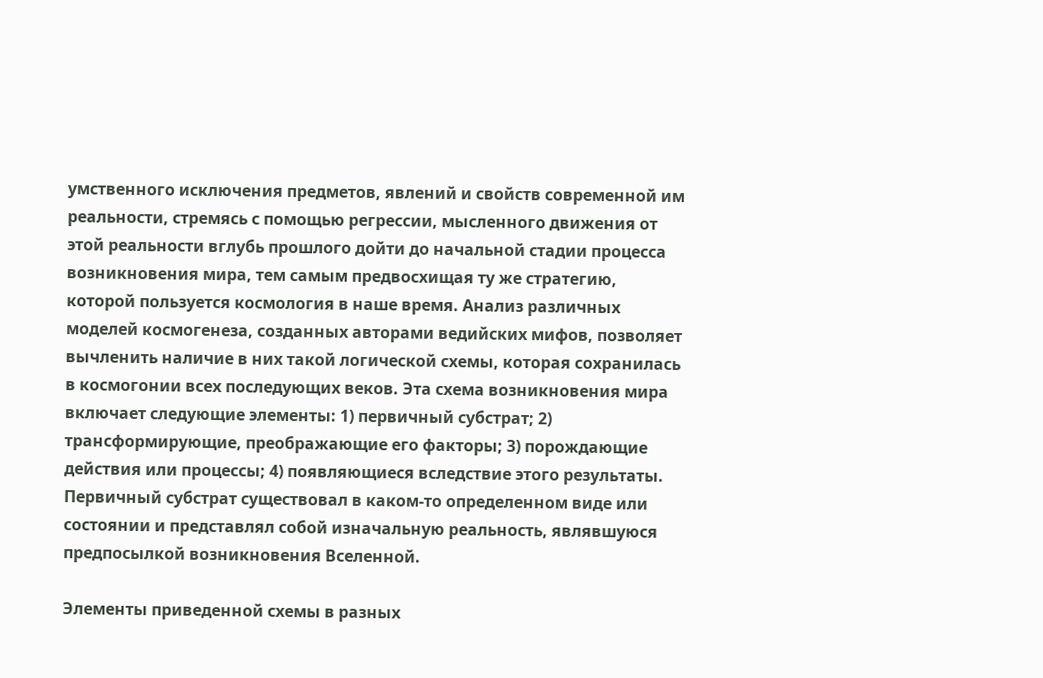умственного исключения предметов, явлений и свойств современной им реальности, стремясь с помощью регрессии, мысленного движения от этой реальности вглубь прошлого дойти до начальной стадии процесса возникновения мира, тем самым предвосхищая ту же стратегию, которой пользуется космология в наше время. Анализ различных моделей космогенеза, созданных авторами ведийских мифов, позволяет вычленить наличие в них такой логической схемы, которая сохранилась в космогонии всех последующих веков. Эта схема возникновения мира включает следующие элементы: 1) первичный субстрат; 2) трансформирующие, преображающие его факторы; 3) порождающие действия или процессы; 4) появляющиеся вследствие этого результаты. Первичный субстрат существовал в каком-то определенном виде или состоянии и представлял собой изначальную реальность, являвшуюся предпосылкой возникновения Вселенной.

Элементы приведенной схемы в разных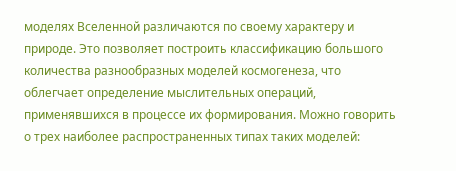моделях Вселенной различаются по своему характеру и природе. Это позволяет построить классификацию большого количества разнообразных моделей космогенеза, что облегчает определение мыслительных операций, применявшихся в процессе их формирования. Можно говорить о трех наиболее распространенных типах таких моделей: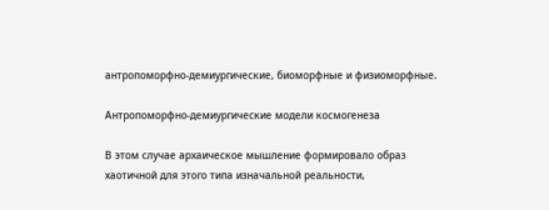антропоморфно-демиургические, биоморфные и физиоморфные.

Антропоморфно-демиургические модели космогенеза

В этом случае архаическое мышление формировало образ хаотичной для этого типа изначальной реальности,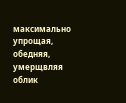максимально упрощая, обедняя, умерщвляя облик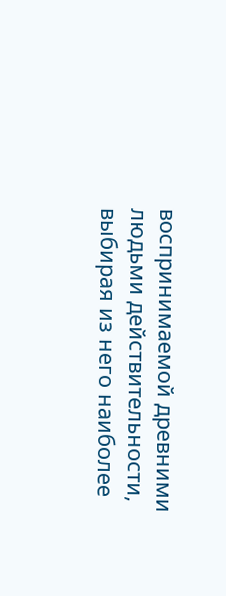воспринимаемой древними людьми действительности, выбирая из него наиболее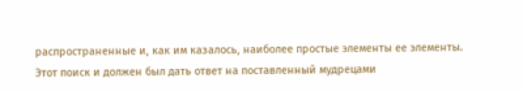распространенные и, как им казалось, наиболее простые элементы ее элементы. Этот поиск и должен был дать ответ на поставленный мудрецами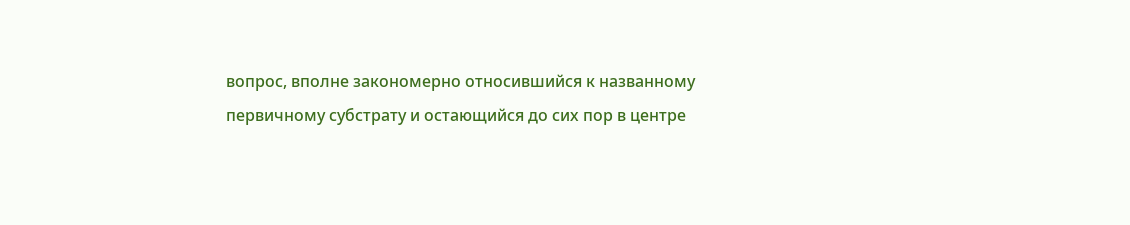вопрос, вполне закономерно относившийся к названному первичному субстрату и остающийся до сих пор в центре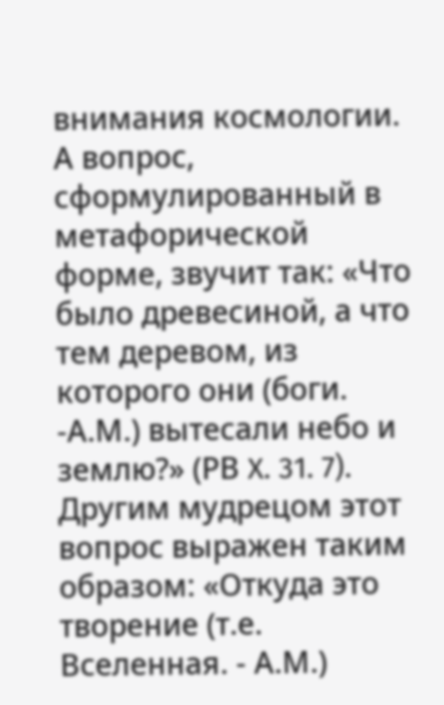внимания космологии. А вопрос, сформулированный в метафорической форме, звучит так: «Что было древесиной, а что тем деревом, из которого они (боги. -А.М.) вытесали небо и землю?» (РВ X. 31. 7). Другим мудрецом этот вопрос выражен таким образом: «Откуда это творение (т.е. Вселенная. - А.М.)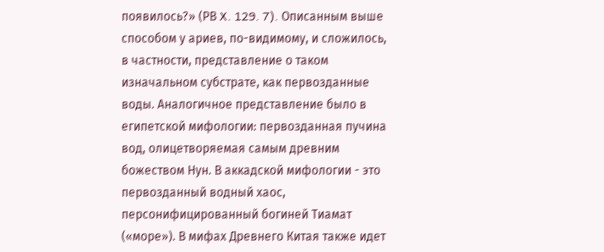появилось?» (РВ X. 129. 7). Описанным выше способом у ариев, по-видимому, и сложилось, в частности, представление о таком изначальном субстрате, как первозданные воды. Аналогичное представление было в египетской мифологии: первозданная пучина вод, олицетворяемая самым древним божеством Нун. В аккадской мифологии - это первозданный водный хаос, персонифицированный богиней Тиамат («море»). В мифах Древнего Китая также идет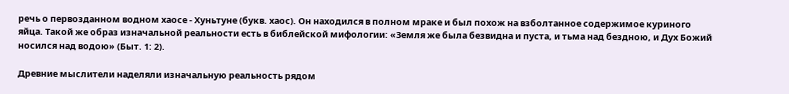речь о первозданном водном хаосе - Хуньтуне (букв. хаос). Он находился в полном мраке и был похож на взболтанное содержимое куриного яйца. Такой же образ изначальной реальности есть в библейской мифологии: «Земля же была безвидна и пуста, и тьма над бездною, и Дух Божий носился над водою» (Быт. 1: 2).

Древние мыслители наделяли изначальную реальность рядом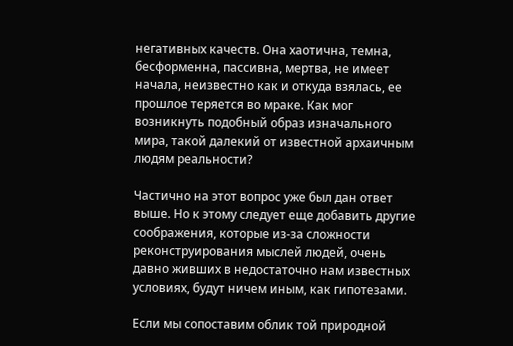негативных качеств. Она хаотична, темна, бесформенна, пассивна, мертва, не имеет начала, неизвестно как и откуда взялась, ее прошлое теряется во мраке. Как мог возникнуть подобный образ изначального мира, такой далекий от известной архаичным людям реальности?

Частично на этот вопрос уже был дан ответ выше. Но к этому следует еще добавить другие соображения, которые из-за сложности реконструирования мыслей людей, очень давно живших в недостаточно нам известных условиях, будут ничем иным, как гипотезами.

Если мы сопоставим облик той природной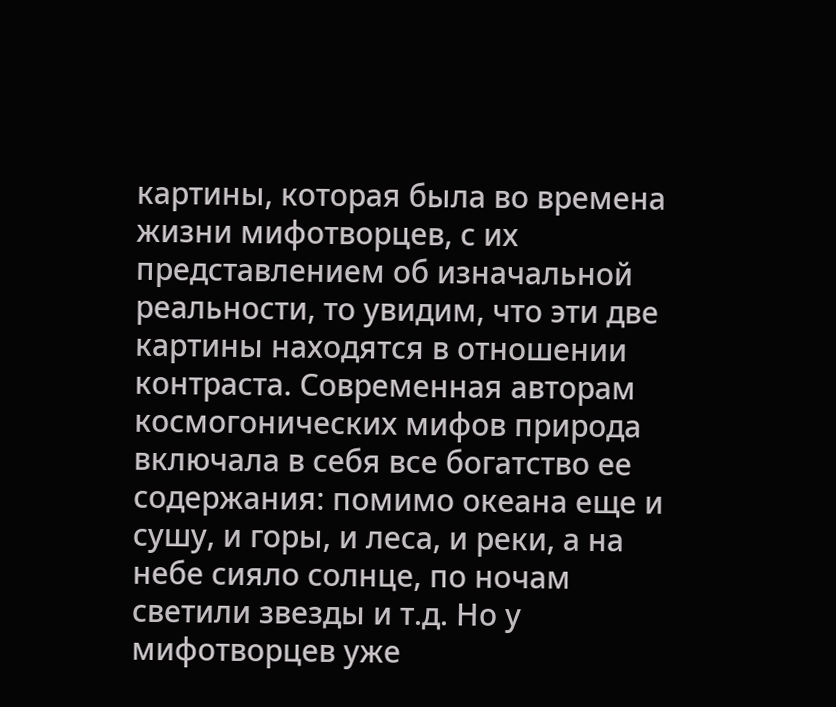картины, которая была во времена жизни мифотворцев, с их представлением об изначальной реальности, то увидим, что эти две картины находятся в отношении контраста. Современная авторам космогонических мифов природа включала в себя все богатство ее содержания: помимо океана еще и сушу, и горы, и леса, и реки, а на небе сияло солнце, по ночам светили звезды и т.д. Но у мифотворцев уже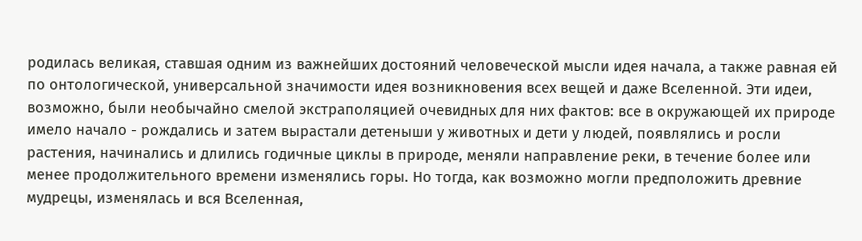родилась великая, ставшая одним из важнейших достояний человеческой мысли идея начала, а также равная ей по онтологической, универсальной значимости идея возникновения всех вещей и даже Вселенной. Эти идеи, возможно, были необычайно смелой экстраполяцией очевидных для них фактов: все в окружающей их природе имело начало - рождались и затем вырастали детеныши у животных и дети у людей, появлялись и росли растения, начинались и длились годичные циклы в природе, меняли направление реки, в течение более или менее продолжительного времени изменялись горы. Но тогда, как возможно могли предположить древние мудрецы, изменялась и вся Вселенная,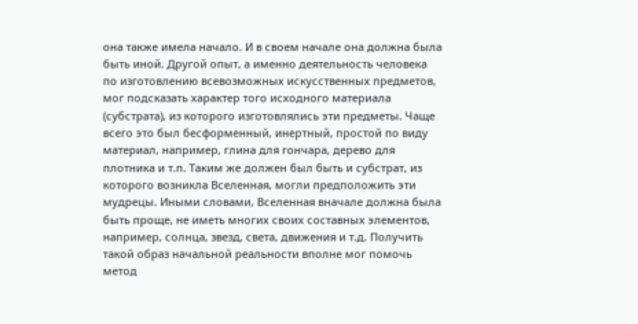она также имела начало. И в своем начале она должна была быть иной. Другой опыт, а именно деятельность человека по изготовлению всевозможных искусственных предметов, мог подсказать характер того исходного материала (субстрата), из которого изготовлялись эти предметы. Чаще всего это был бесформенный, инертный, простой по виду материал, например, глина для гончара, дерево для плотника и т.п. Таким же должен был быть и субстрат, из которого возникла Вселенная, могли предположить эти мудрецы. Иными словами, Вселенная вначале должна была быть проще, не иметь многих своих составных элементов, например, солнца, звезд, света, движения и т.д. Получить такой образ начальной реальности вполне мог помочь метод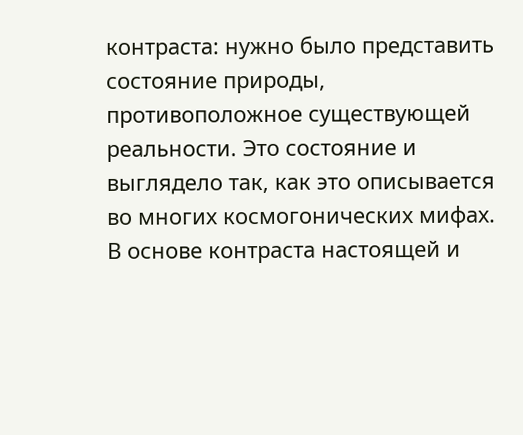контраста: нужно было представить состояние природы, противоположное существующей реальности. Это состояние и выглядело так, как это описывается во многих космогонических мифах. В основе контраста настоящей и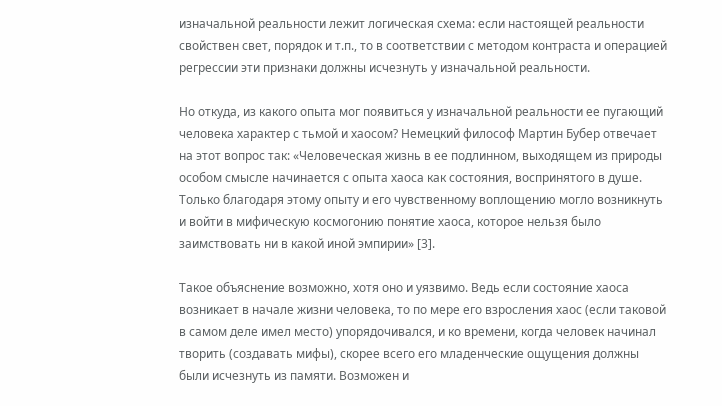изначальной реальности лежит логическая схема: если настоящей реальности свойствен свет, порядок и т.п., то в соответствии с методом контраста и операцией регрессии эти признаки должны исчезнуть у изначальной реальности.

Но откуда, из какого опыта мог появиться у изначальной реальности ее пугающий человека характер с тьмой и хаосом? Немецкий философ Мартин Бубер отвечает на этот вопрос так: «Человеческая жизнь в ее подлинном, выходящем из природы особом смысле начинается с опыта хаоса как состояния, воспринятого в душе. Только благодаря этому опыту и его чувственному воплощению могло возникнуть и войти в мифическую космогонию понятие хаоса, которое нельзя было заимствовать ни в какой иной эмпирии» [3].

Такое объяснение возможно, хотя оно и уязвимо. Ведь если состояние хаоса возникает в начале жизни человека, то по мере его взросления хаос (если таковой в самом деле имел место) упорядочивался, и ко времени, когда человек начинал творить (создавать мифы), скорее всего его младенческие ощущения должны были исчезнуть из памяти. Возможен и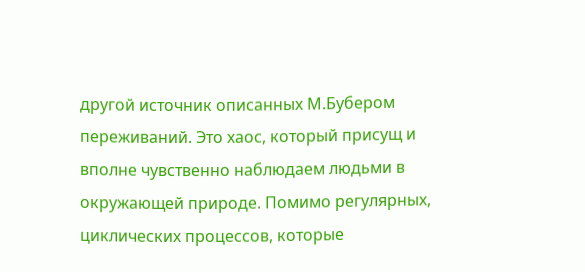другой источник описанных М.Бубером переживаний. Это хаос, который присущ и вполне чувственно наблюдаем людьми в окружающей природе. Помимо регулярных, циклических процессов, которые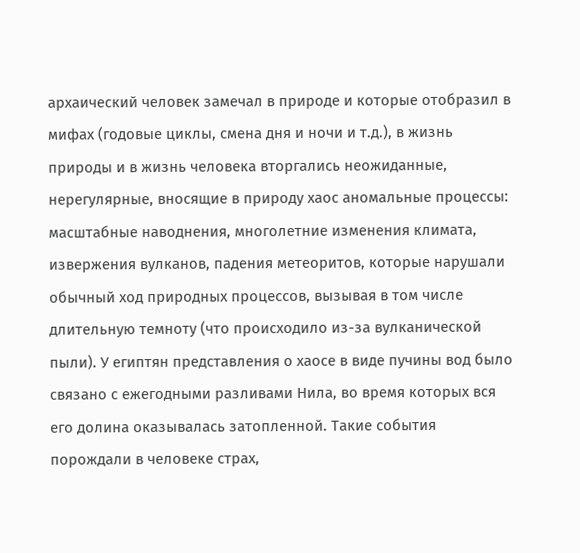архаический человек замечал в природе и которые отобразил в мифах (годовые циклы, смена дня и ночи и т.д.), в жизнь природы и в жизнь человека вторгались неожиданные, нерегулярные, вносящие в природу хаос аномальные процессы: масштабные наводнения, многолетние изменения климата, извержения вулканов, падения метеоритов, которые нарушали обычный ход природных процессов, вызывая в том числе длительную темноту (что происходило из-за вулканической пыли). У египтян представления о хаосе в виде пучины вод было связано с ежегодными разливами Нила, во время которых вся его долина оказывалась затопленной. Такие события порождали в человеке страх,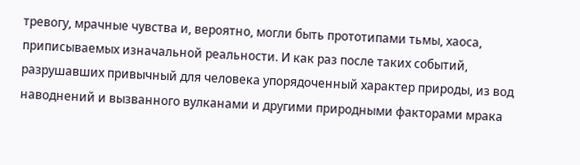тревогу, мрачные чувства и, вероятно, могли быть прототипами тьмы, хаоса, приписываемых изначальной реальности. И как раз после таких событий, разрушавших привычный для человека упорядоченный характер природы, из вод наводнений и вызванного вулканами и другими природными факторами мрака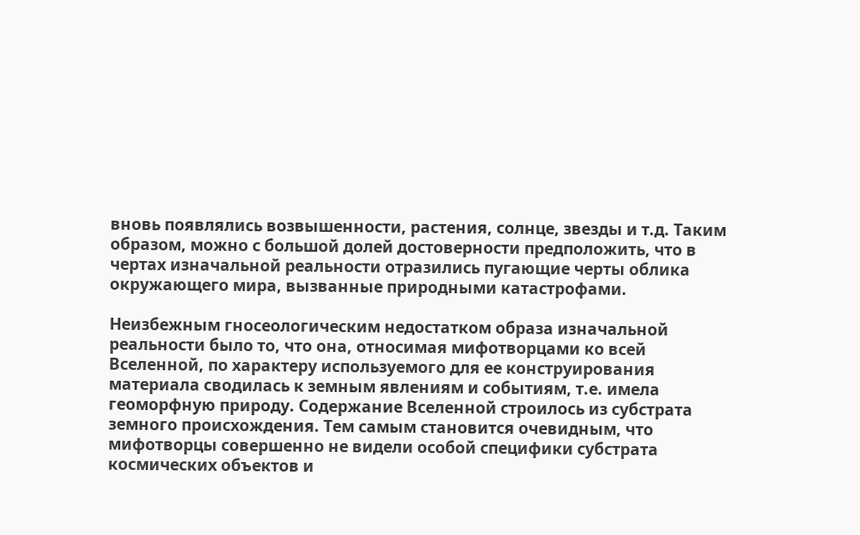вновь появлялись возвышенности, растения, солнце, звезды и т.д. Таким образом, можно с большой долей достоверности предположить, что в чертах изначальной реальности отразились пугающие черты облика окружающего мира, вызванные природными катастрофами.

Неизбежным гносеологическим недостатком образа изначальной реальности было то, что она, относимая мифотворцами ко всей Вселенной, по характеру используемого для ее конструирования материала сводилась к земным явлениям и событиям, т.е. имела геоморфную природу. Содержание Вселенной строилось из субстрата земного происхождения. Тем самым становится очевидным, что мифотворцы совершенно не видели особой специфики субстрата космических объектов и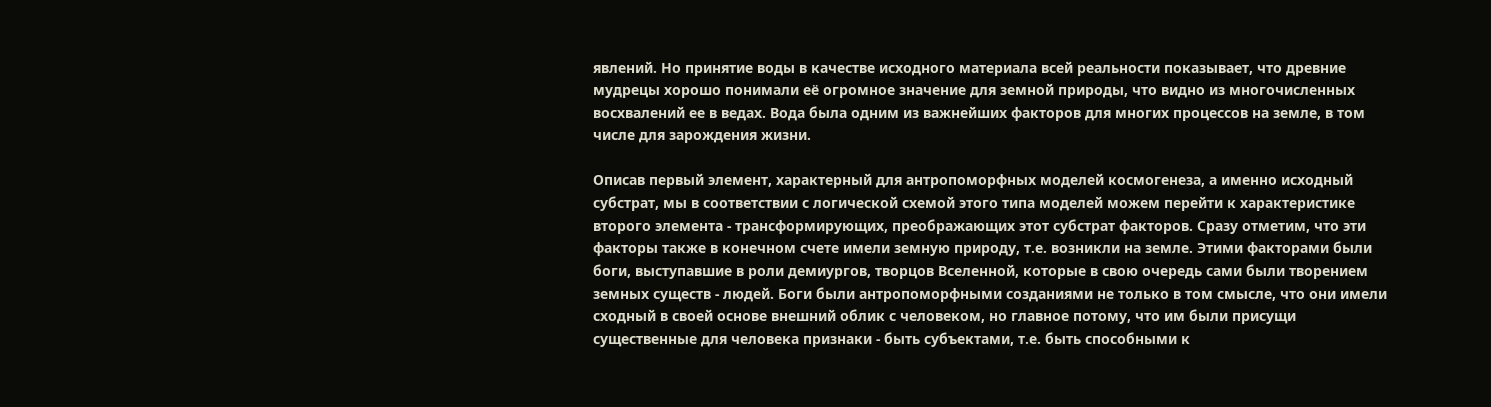явлений. Но принятие воды в качестве исходного материала всей реальности показывает, что древние мудрецы хорошо понимали её огромное значение для земной природы, что видно из многочисленных восхвалений ее в ведах. Вода была одним из важнейших факторов для многих процессов на земле, в том числе для зарождения жизни.

Описав первый элемент, характерный для антропоморфных моделей космогенеза, а именно исходный субстрат, мы в соответствии с логической схемой этого типа моделей можем перейти к характеристике второго элемента - трансформирующих, преображающих этот субстрат факторов. Сразу отметим, что эти факторы также в конечном счете имели земную природу, т.е. возникли на земле. Этими факторами были боги, выступавшие в роли демиургов, творцов Вселенной, которые в свою очередь сами были творением земных существ - людей. Боги были антропоморфными созданиями не только в том смысле, что они имели сходный в своей основе внешний облик с человеком, но главное потому, что им были присущи существенные для человека признаки - быть субъектами, т.е. быть способными к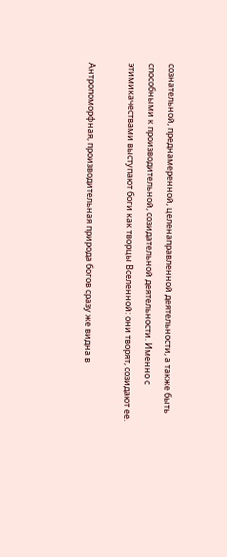сознательной, преднамеренной, целенаправленной деятельности, а также быть способными к производительной, созидательной деятельности. Именно с этимикачествами выступают боги как творцы Вселенной: они творят, созидают ее.

Антропоморфная, производительная природа богов сразу же видна в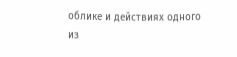облике и действиях одного из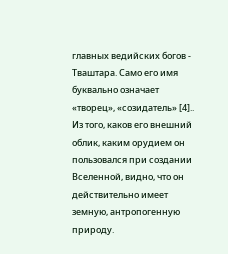главных ведийских богов - Тваштара. Само его имя буквально означает «творец», «созидатель» [4].. Из того, каков его внешний облик, каким орудием он пользовался при создании Вселенной, видно, что он действительно имеет земную, антропогенную природу.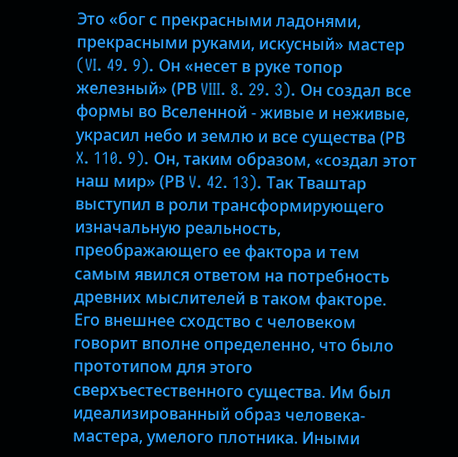Это «бог с прекрасными ладонями, прекрасными руками, искусный» мастер (VI. 49. 9). Он «несет в руке топор железный» (РВ VIII. 8. 29. 3). Он создал все формы во Вселенной - живые и неживые, украсил небо и землю и все существа (РВ X. 110. 9). Он, таким образом, «создал этот наш мир» (РВ V. 42. 13). Так Тваштар выступил в роли трансформирующего изначальную реальность, преображающего ее фактора и тем самым явился ответом на потребность древних мыслителей в таком факторе. Его внешнее сходство с человеком говорит вполне определенно, что было прототипом для этого сверхъестественного существа. Им был идеализированный образ человека-мастера, умелого плотника. Иными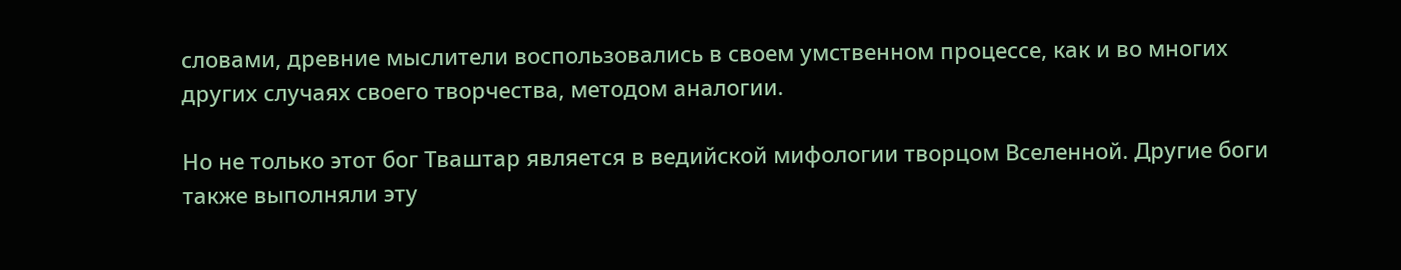словами, древние мыслители воспользовались в своем умственном процессе, как и во многих других случаях своего творчества, методом аналогии.

Но не только этот бог Тваштар является в ведийской мифологии творцом Вселенной. Другие боги также выполняли эту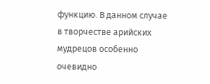функцию. В данном случае в творчестве арийских мудрецов особенно очевидно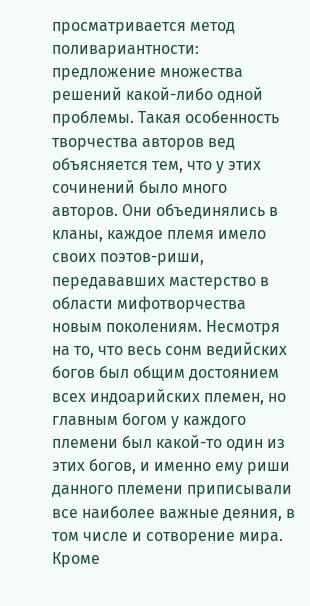просматривается метод поливариантности: предложение множества решений какой-либо одной проблемы. Такая особенность творчества авторов вед объясняется тем, что у этих сочинений было много авторов. Они объединялись в кланы, каждое племя имело своих поэтов-риши, передававших мастерство в области мифотворчества новым поколениям. Несмотря на то, что весь сонм ведийских богов был общим достоянием всех индоарийских племен, но главным богом у каждого племени был какой-то один из этих богов, и именно ему риши данного племени приписывали все наиболее важные деяния, в том числе и сотворение мира. Кроме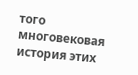того многовековая история этих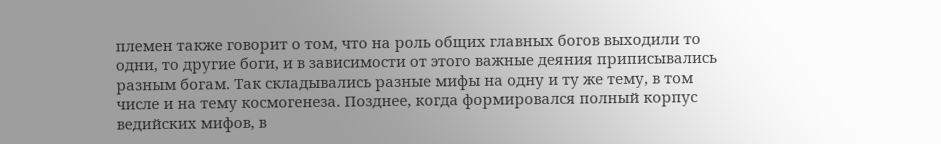племен также говорит о том, что на роль общих главных богов выходили то одни, то другие боги, и в зависимости от этого важные деяния приписывались разным богам. Так складывались разные мифы на одну и ту же тему, в том числе и на тему космогенеза. Позднее, когда формировался полный корпус ведийских мифов, в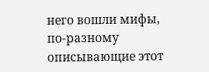него вошли мифы, по-разному описывающие этот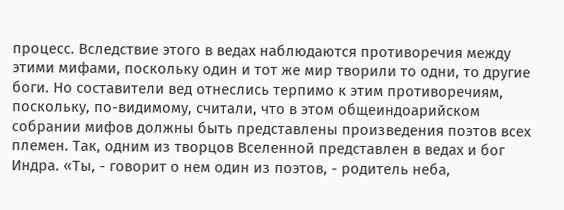процесс. Вследствие этого в ведах наблюдаются противоречия между этими мифами, поскольку один и тот же мир творили то одни, то другие боги. Но составители вед отнеслись терпимо к этим противоречиям, поскольку, по-видимому, считали, что в этом общеиндоарийском собрании мифов должны быть представлены произведения поэтов всех племен. Так, одним из творцов Вселенной представлен в ведах и бог Индра. «Ты, - говорит о нем один из поэтов, - родитель неба,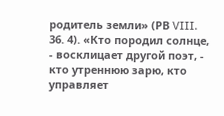родитель земли» (РВ VIII. 36. 4). «Кто породил солнце, - восклицает другой поэт, - кто утреннюю зарю, кто управляет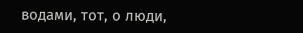водами, тот, о люди,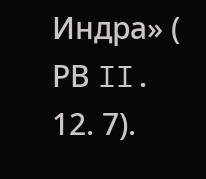Индра» ( РВ II. 12. 7).